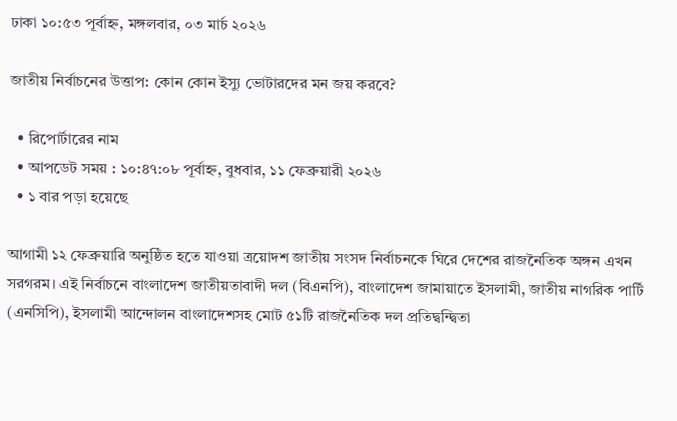ঢাকা ১০:৫৩ পূর্বাহ্ন, মঙ্গলবার, ০৩ মার্চ ২০২৬

জাতীয় নির্বাচনের উত্তাপ: কোন কোন ইস্যু ভোটারদের মন জয় করবে?

  • রিপোর্টারের নাম
  • আপডেট সময় : ১০:৪৭:০৮ পূর্বাহ্ন, বুধবার, ১১ ফেব্রুয়ারী ২০২৬
  • ১ বার পড়া হয়েছে

আগামী ১২ ফেব্রুয়ারি অনুষ্ঠিত হতে যাওয়া ত্রয়োদশ জাতীয় সংসদ নির্বাচনকে ঘিরে দেশের রাজনৈতিক অঙ্গন এখন সরগরম। এই নির্বাচনে বাংলাদেশ জাতীয়তাবাদী দল (বিএনপি), বাংলাদেশ জামায়াতে ইসলামী, জাতীয় নাগরিক পার্টি (এনসিপি), ইসলামী আন্দোলন বাংলাদেশসহ মোট ৫১টি রাজনৈতিক দল প্রতিদ্বন্দ্বিতা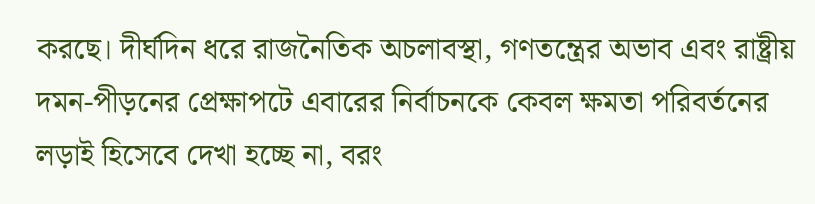করছে। দীর্ঘদিন ধরে রাজনৈতিক অচলাবস্থা, গণতন্ত্রের অভাব এবং রাষ্ট্রীয় দমন-পীড়নের প্রেক্ষাপটে এবারের নির্বাচনকে কেবল ক্ষমতা পরিবর্তনের লড়াই হিসেবে দেখা হচ্ছে না, বরং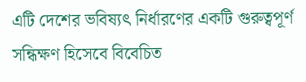এটি দেশের ভবিষ্যৎ নির্ধারণের একটি গুরুত্বপূর্ণ সন্ধিক্ষণ হিসেবে বিবেচিত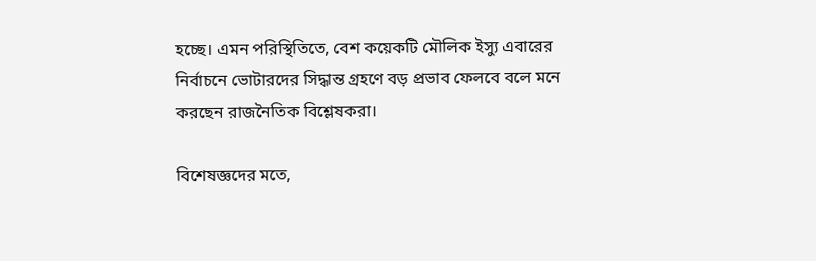হচ্ছে। এমন পরিস্থিতিতে, বেশ কয়েকটি মৌলিক ইস্যু এবারের নির্বাচনে ভোটারদের সিদ্ধান্ত গ্রহণে বড় প্রভাব ফেলবে বলে মনে করছেন রাজনৈতিক বিশ্লেষকরা।

বিশেষজ্ঞদের মতে,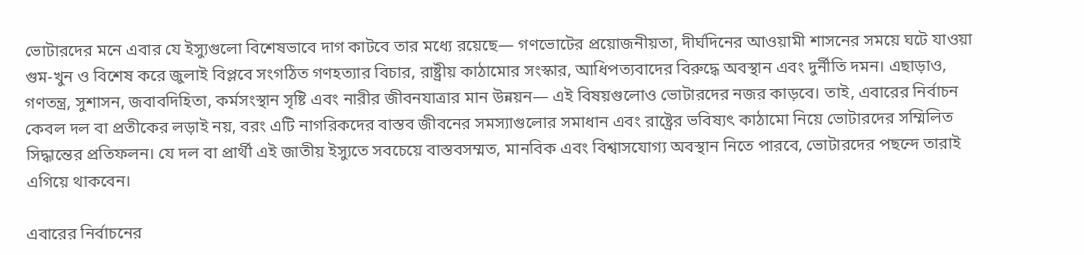ভোটারদের মনে এবার যে ইস্যুগুলো বিশেষভাবে দাগ কাটবে তার মধ্যে রয়েছে— গণভোটের প্রয়োজনীয়তা, দীর্ঘদিনের আওয়ামী শাসনের সময়ে ঘটে যাওয়া গুম-খুন ও বিশেষ করে জুলাই বিপ্লবে সংগঠিত গণহত্যার বিচার, রাষ্ট্রীয় কাঠামোর সংস্কার, আধিপত্যবাদের বিরুদ্ধে অবস্থান এবং দুর্নীতি দমন। এছাড়াও, গণতন্ত্র, সুশাসন, জবাবদিহিতা, কর্মসংস্থান সৃষ্টি এবং নারীর জীবনযাত্রার মান উন্নয়ন— এই বিষয়গুলোও ভোটারদের নজর কাড়বে। তাই, এবারের নির্বাচন কেবল দল বা প্রতীকের লড়াই নয়, বরং এটি নাগরিকদের বাস্তব জীবনের সমস্যাগুলোর সমাধান এবং রাষ্ট্রের ভবিষ্যৎ কাঠামো নিয়ে ভোটারদের সম্মিলিত সিদ্ধান্তের প্রতিফলন। যে দল বা প্রার্থী এই জাতীয় ইস্যুতে সবচেয়ে বাস্তবসম্মত, মানবিক এবং বিশ্বাসযোগ্য অবস্থান নিতে পারবে, ভোটারদের পছন্দে তারাই এগিয়ে থাকবেন।

এবারের নির্বাচনের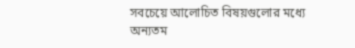সবচেয়ে আলোচিত বিষয়গুলোর মধ্যে অন্যতম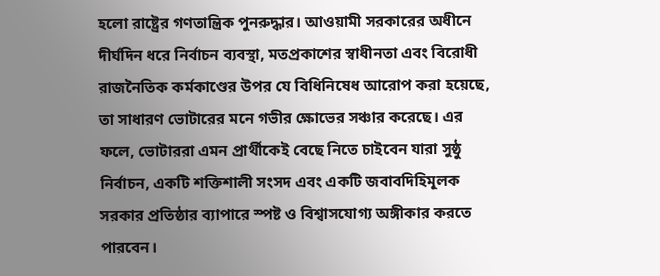হলো রাষ্ট্রের গণতান্ত্রিক পুনরুদ্ধার। আওয়ামী সরকারের অধীনে দীর্ঘদিন ধরে নির্বাচন ব্যবস্থা, মতপ্রকাশের স্বাধীনতা এবং বিরোধী রাজনৈতিক কর্মকাণ্ডের উপর যে বিধিনিষেধ আরোপ করা হয়েছে, তা সাধারণ ভোটারের মনে গভীর ক্ষোভের সঞ্চার করেছে। এর ফলে, ভোটাররা এমন প্রার্থীকেই বেছে নিতে চাইবেন যারা সুষ্ঠু নির্বাচন, একটি শক্তিশালী সংসদ এবং একটি জবাবদিহিমূলক সরকার প্রতিষ্ঠার ব্যাপারে স্পষ্ট ও বিশ্বাসযোগ্য অঙ্গীকার করতে পারবেন।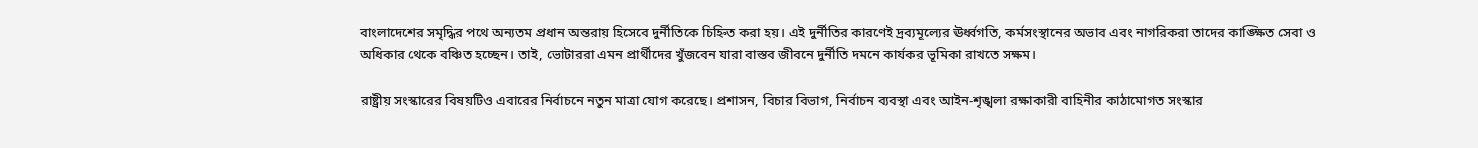বাংলাদেশের সমৃদ্ধির পথে অন্যতম প্রধান অন্তরায় হিসেবে দুর্নীতিকে চিহ্নিত করা হয়। এই দুর্নীতির কারণেই দ্রব্যমূল্যের ঊর্ধ্বগতি, কর্মসংস্থানের অভাব এবং নাগরিকরা তাদের কাঙ্ক্ষিত সেবা ও অধিকার থেকে বঞ্চিত হচ্ছেন। তাই, ভোটাররা এমন প্রার্থীদের খুঁজবেন যারা বাস্তব জীবনে দুর্নীতি দমনে কার্যকর ভূমিকা রাখতে সক্ষম।

রাষ্ট্রীয় সংস্কারের বিষয়টিও এবারের নির্বাচনে নতুন মাত্রা যোগ করেছে। প্রশাসন, বিচার বিভাগ, নির্বাচন ব্যবস্থা এবং আইন-শৃঙ্খলা রক্ষাকারী বাহিনীর কাঠামোগত সংস্কার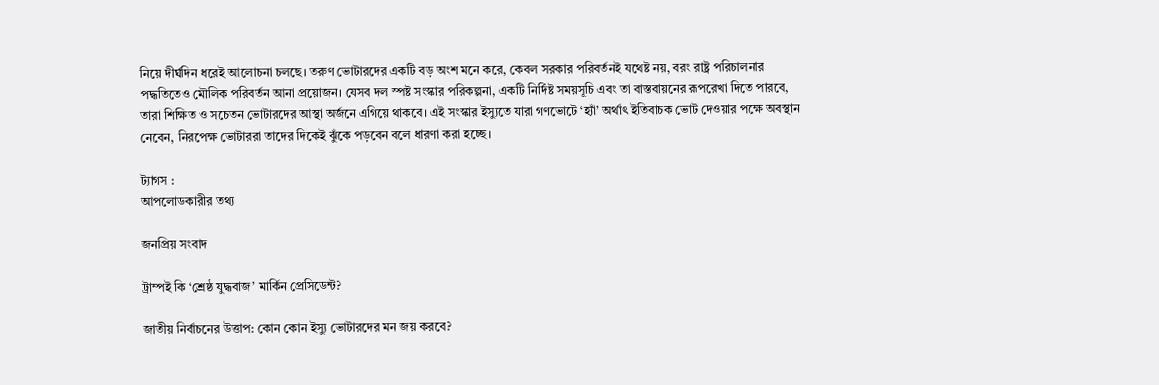নিয়ে দীর্ঘদিন ধরেই আলোচনা চলছে। তরুণ ভোটারদের একটি বড় অংশ মনে করে, কেবল সরকার পরিবর্তনই যথেষ্ট নয়, বরং রাষ্ট্র পরিচালনার পদ্ধতিতেও মৌলিক পরিবর্তন আনা প্রয়োজন। যেসব দল স্পষ্ট সংস্কার পরিকল্পনা, একটি নির্দিষ্ট সময়সূচি এবং তা বাস্তবায়নের রূপরেখা দিতে পারবে, তারা শিক্ষিত ও সচেতন ভোটারদের আস্থা অর্জনে এগিয়ে থাকবে। এই সংস্কার ইস্যুতে যারা গণভোটে ‘হ্যাঁ’ অর্থাৎ ইতিবাচক ভোট দেওয়ার পক্ষে অবস্থান নেবেন, নিরপেক্ষ ভোটাররা তাদের দিকেই ঝুঁকে পড়বেন বলে ধারণা করা হচ্ছে।

ট্যাগস :
আপলোডকারীর তথ্য

জনপ্রিয় সংবাদ

ট্রাম্পই কি ‘শ্রেষ্ঠ যুদ্ধবাজ’ মার্কিন প্রেসিডেন্ট?

জাতীয় নির্বাচনের উত্তাপ: কোন কোন ইস্যু ভোটারদের মন জয় করবে?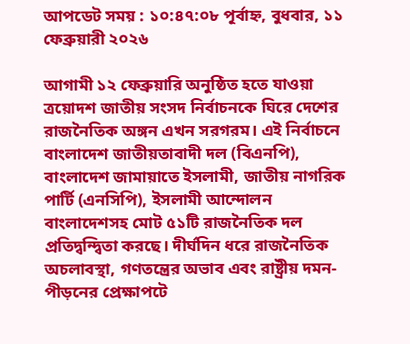আপডেট সময় : ১০:৪৭:০৮ পূর্বাহ্ন, বুধবার, ১১ ফেব্রুয়ারী ২০২৬

আগামী ১২ ফেব্রুয়ারি অনুষ্ঠিত হতে যাওয়া ত্রয়োদশ জাতীয় সংসদ নির্বাচনকে ঘিরে দেশের রাজনৈতিক অঙ্গন এখন সরগরম। এই নির্বাচনে বাংলাদেশ জাতীয়তাবাদী দল (বিএনপি), বাংলাদেশ জামায়াতে ইসলামী, জাতীয় নাগরিক পার্টি (এনসিপি), ইসলামী আন্দোলন বাংলাদেশসহ মোট ৫১টি রাজনৈতিক দল প্রতিদ্বন্দ্বিতা করছে। দীর্ঘদিন ধরে রাজনৈতিক অচলাবস্থা, গণতন্ত্রের অভাব এবং রাষ্ট্রীয় দমন-পীড়নের প্রেক্ষাপটে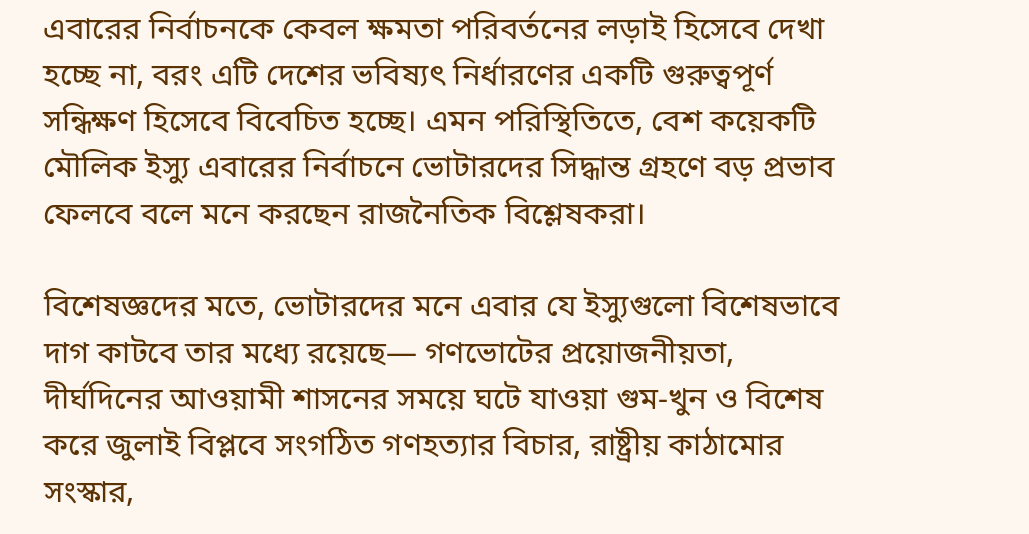এবারের নির্বাচনকে কেবল ক্ষমতা পরিবর্তনের লড়াই হিসেবে দেখা হচ্ছে না, বরং এটি দেশের ভবিষ্যৎ নির্ধারণের একটি গুরুত্বপূর্ণ সন্ধিক্ষণ হিসেবে বিবেচিত হচ্ছে। এমন পরিস্থিতিতে, বেশ কয়েকটি মৌলিক ইস্যু এবারের নির্বাচনে ভোটারদের সিদ্ধান্ত গ্রহণে বড় প্রভাব ফেলবে বলে মনে করছেন রাজনৈতিক বিশ্লেষকরা।

বিশেষজ্ঞদের মতে, ভোটারদের মনে এবার যে ইস্যুগুলো বিশেষভাবে দাগ কাটবে তার মধ্যে রয়েছে— গণভোটের প্রয়োজনীয়তা, দীর্ঘদিনের আওয়ামী শাসনের সময়ে ঘটে যাওয়া গুম-খুন ও বিশেষ করে জুলাই বিপ্লবে সংগঠিত গণহত্যার বিচার, রাষ্ট্রীয় কাঠামোর সংস্কার,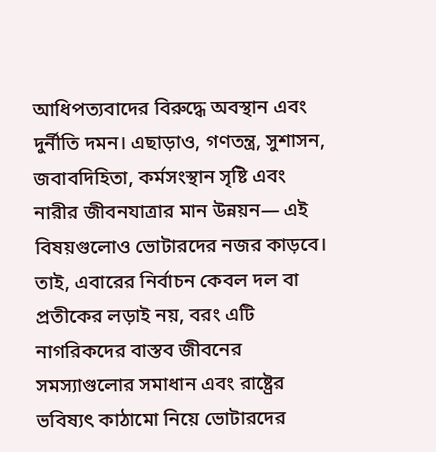আধিপত্যবাদের বিরুদ্ধে অবস্থান এবং দুর্নীতি দমন। এছাড়াও, গণতন্ত্র, সুশাসন, জবাবদিহিতা, কর্মসংস্থান সৃষ্টি এবং নারীর জীবনযাত্রার মান উন্নয়ন— এই বিষয়গুলোও ভোটারদের নজর কাড়বে। তাই, এবারের নির্বাচন কেবল দল বা প্রতীকের লড়াই নয়, বরং এটি নাগরিকদের বাস্তব জীবনের সমস্যাগুলোর সমাধান এবং রাষ্ট্রের ভবিষ্যৎ কাঠামো নিয়ে ভোটারদের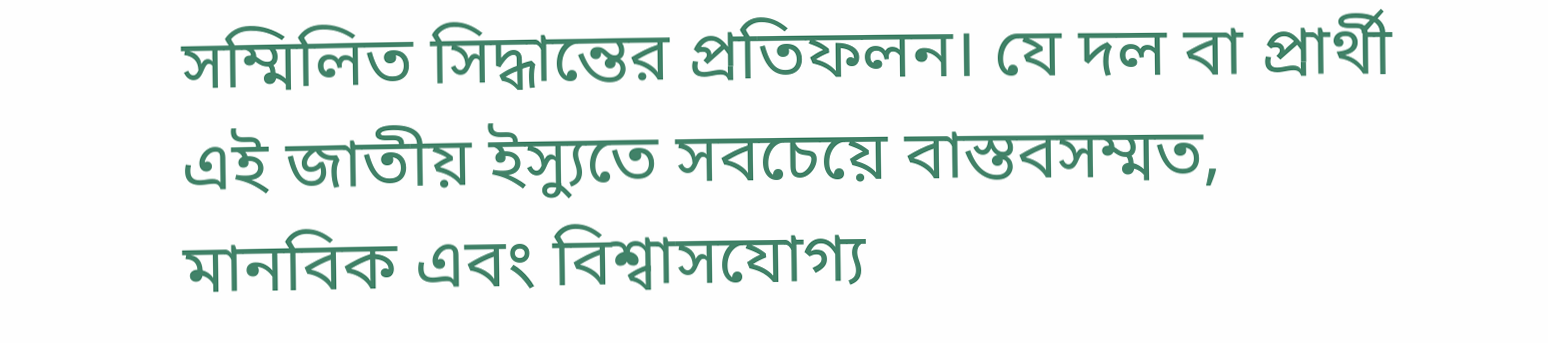সম্মিলিত সিদ্ধান্তের প্রতিফলন। যে দল বা প্রার্থী এই জাতীয় ইস্যুতে সবচেয়ে বাস্তবসম্মত, মানবিক এবং বিশ্বাসযোগ্য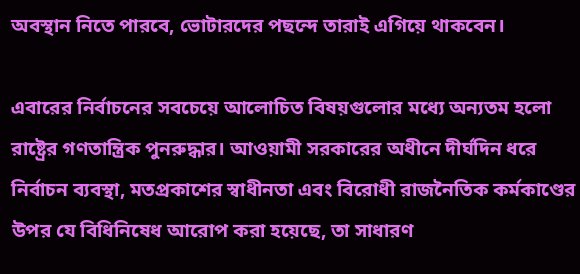অবস্থান নিতে পারবে, ভোটারদের পছন্দে তারাই এগিয়ে থাকবেন।

এবারের নির্বাচনের সবচেয়ে আলোচিত বিষয়গুলোর মধ্যে অন্যতম হলো রাষ্ট্রের গণতান্ত্রিক পুনরুদ্ধার। আওয়ামী সরকারের অধীনে দীর্ঘদিন ধরে নির্বাচন ব্যবস্থা, মতপ্রকাশের স্বাধীনতা এবং বিরোধী রাজনৈতিক কর্মকাণ্ডের উপর যে বিধিনিষেধ আরোপ করা হয়েছে, তা সাধারণ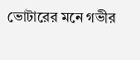ভোটারের মনে গভীর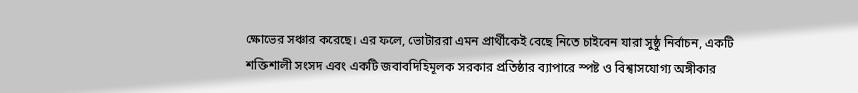ক্ষোভের সঞ্চার করেছে। এর ফলে, ভোটাররা এমন প্রার্থীকেই বেছে নিতে চাইবেন যারা সুষ্ঠু নির্বাচন, একটি শক্তিশালী সংসদ এবং একটি জবাবদিহিমূলক সরকার প্রতিষ্ঠার ব্যাপারে স্পষ্ট ও বিশ্বাসযোগ্য অঙ্গীকার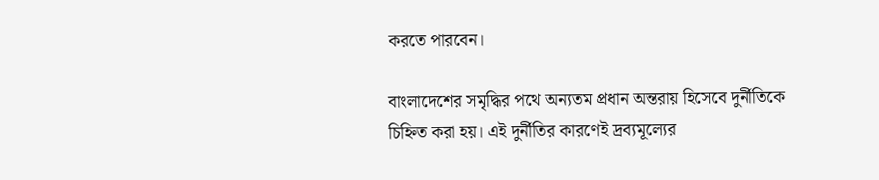করতে পারবেন।

বাংলাদেশের সমৃদ্ধির পথে অন্যতম প্রধান অন্তরায় হিসেবে দুর্নীতিকে চিহ্নিত করা হয়। এই দুর্নীতির কারণেই দ্রব্যমূল্যের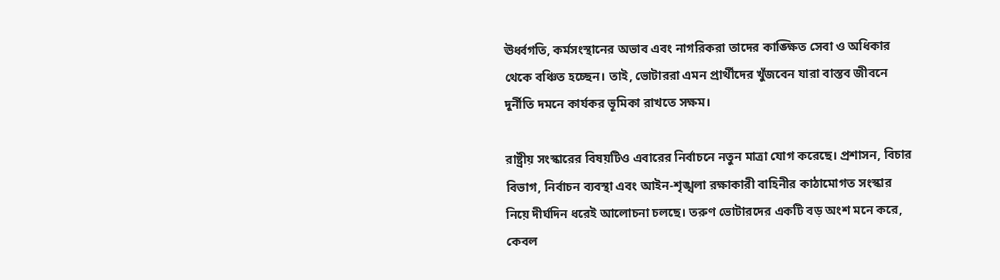ঊর্ধ্বগতি, কর্মসংস্থানের অভাব এবং নাগরিকরা তাদের কাঙ্ক্ষিত সেবা ও অধিকার থেকে বঞ্চিত হচ্ছেন। তাই, ভোটাররা এমন প্রার্থীদের খুঁজবেন যারা বাস্তব জীবনে দুর্নীতি দমনে কার্যকর ভূমিকা রাখতে সক্ষম।

রাষ্ট্রীয় সংস্কারের বিষয়টিও এবারের নির্বাচনে নতুন মাত্রা যোগ করেছে। প্রশাসন, বিচার বিভাগ, নির্বাচন ব্যবস্থা এবং আইন-শৃঙ্খলা রক্ষাকারী বাহিনীর কাঠামোগত সংস্কার নিয়ে দীর্ঘদিন ধরেই আলোচনা চলছে। তরুণ ভোটারদের একটি বড় অংশ মনে করে, কেবল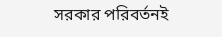সরকার পরিবর্তনই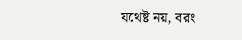যথেষ্ট নয়, বরং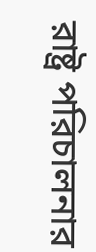রাষ্ট্র পরিচালনার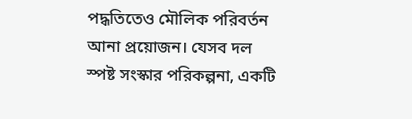পদ্ধতিতেও মৌলিক পরিবর্তন আনা প্রয়োজন। যেসব দল স্পষ্ট সংস্কার পরিকল্পনা, একটি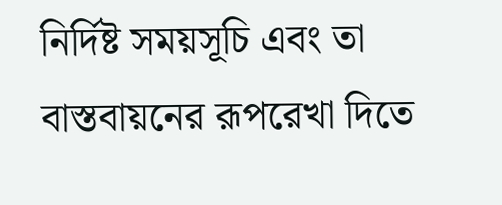নির্দিষ্ট সময়সূচি এবং তা বাস্তবায়নের রূপরেখা দিতে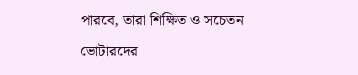পারবে, তারা শিক্ষিত ও সচেতন ভোটারদের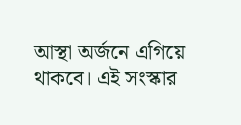আস্থা অর্জনে এগিয়ে থাকবে। এই সংস্কার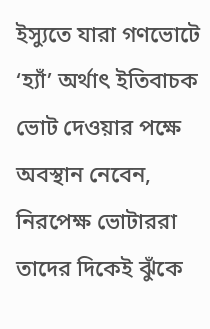ইস্যুতে যারা গণভোটে ‘হ্যাঁ’ অর্থাৎ ইতিবাচক ভোট দেওয়ার পক্ষে অবস্থান নেবেন, নিরপেক্ষ ভোটাররা তাদের দিকেই ঝুঁকে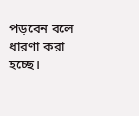পড়বেন বলে ধারণা করা হচ্ছে।